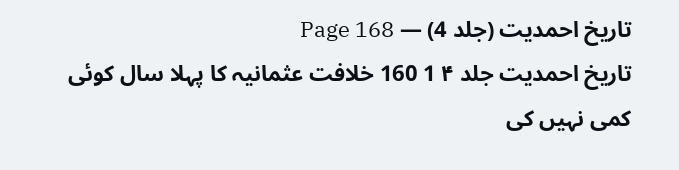تاریخ احمدیت (جلد 4) — Page 168
تاریخ احمدیت جلد ۴ 1 160 خلافت عثمانیہ کا پہلا سال کوئی کمی نہیں کی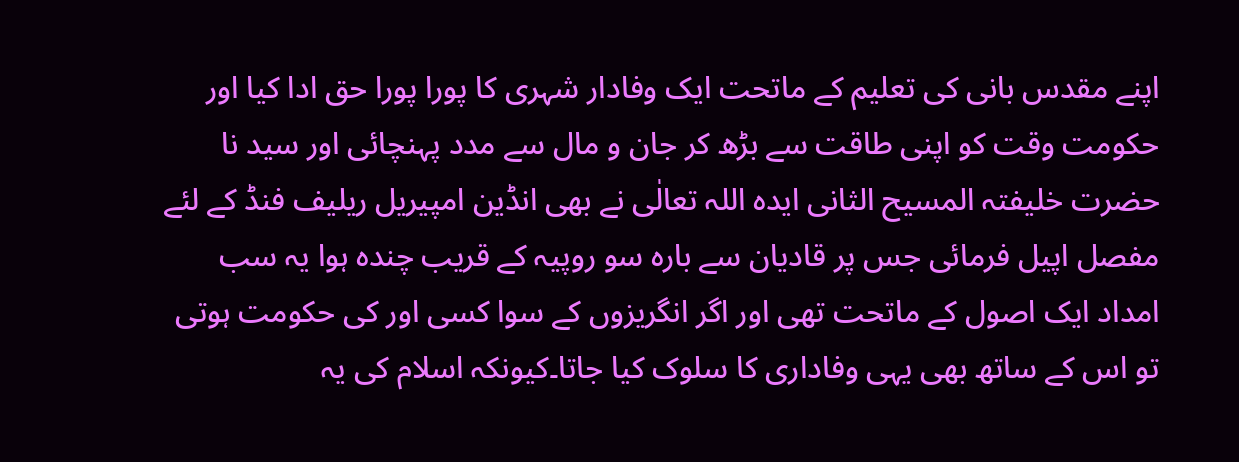اپنے مقدس بانی کی تعلیم کے ماتحت ایک وفادار شہری کا پورا پورا حق ادا کیا اور حکومت وقت کو اپنی طاقت سے بڑھ کر جان و مال سے مدد پہنچائی اور سید نا حضرت خلیفتہ المسیح الثانی ایده اللہ تعالٰی نے بھی انڈین امپیریل ریلیف فنڈ کے لئے مفصل اپیل فرمائی جس پر قادیان سے بارہ سو روپیہ کے قریب چندہ ہوا یہ سب امداد ایک اصول کے ماتحت تھی اور اگر انگریزوں کے سوا کسی اور کی حکومت ہوتی تو اس کے ساتھ بھی یہی وفاداری کا سلوک کیا جاتا۔کیونکہ اسلام کی یہ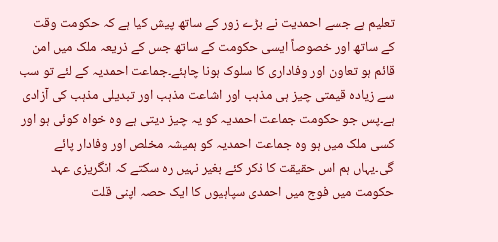تعلیم ہے جسے احمدیت نے بڑے زور کے ساتھ پیش کیا ہے کہ حکومت وقت کے ساتھ اور خصوصاً ایسی حکومت کے ساتھ جس کے ذریعہ ملک میں امن قائم ہو تعاون اور وفاداری کا سلوک ہونا چاہئے۔جماعت احمدیہ کے لئے تو سب سے زیادہ قیمتی چیز ہی مذہب اور اشاعت مذہب اور تبدیلی مذہب کی آزادی ہے۔پس جو حکومت جماعت احمدیہ کو یہ چیز دیتی ہے وہ خواہ کوئی ہو اور کسی ملک میں ہو وہ جماعت احمدیہ کو ہمیشہ مخلص اور وفادار پائے گی۔یہاں ہم اس حقیقت کا ذکر کئے بغیر نہیں رہ سکتے کہ انگریزی عہد حکومت میں فوج میں احمدی سپاہیوں کا ایک حصہ اپنی قلت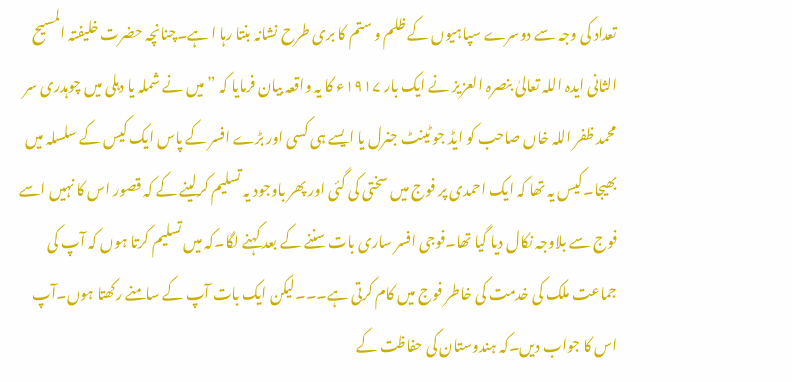تعداد کی وجہ سے دوسرے سپاہیوں کے ظلم و ستم کا بری طرح نشانہ بنتا رہا ا ہے۔چنانچہ حضرت خلیفتہ المسیح الثانی ایدہ اللہ تعالیٰ بنصرہ العزیز نے ایک بار ۱۹۱۷ء کا یہ واقعہ بیان فرمایا کہ ” میں نے شملہ یا دہلی میں چوہدری سر محمد ظفر اللہ خاں صاحب کو ایڈ جو ٹینٹ جنرل یا ایسے ہی کسی اور بڑے افسر کے پاس ایک کیس کے سلسلہ میں بھیجا۔کیس یہ تھا کہ ایک احمدی پر فوج میں سختی کی گئی اور پھر باوجود یہ تسلیم کرلینے کے کہ قصور اس کا نہیں اسے فوج سے بلاوجہ نکال دیا گیا تھا۔فوجی افسر ساری بات سننے کے بعد کہنے لگا۔کہ میں تسلیم کرتا ہوں کہ آپ کی جماعت ملک کی خدمت کی خاطر فوج میں کام کرتی ہے۔۔۔لیکن ایک بات آپ کے سامنے رکھتا ہوں۔آپ اس کا جواب دیں۔کہ ہندوستان کی حفاظت کے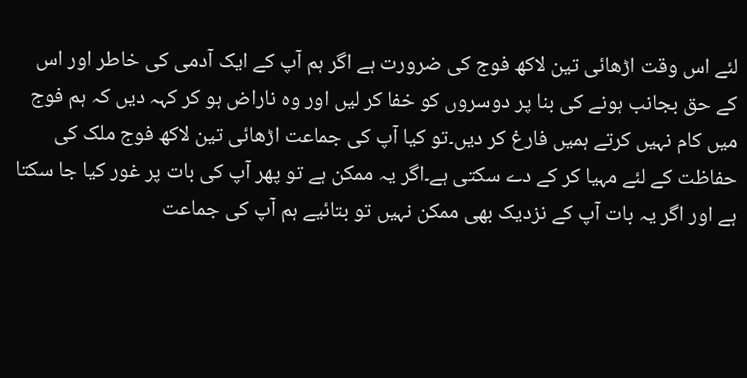لئے اس وقت اڑھائی تین لاکھ فوج کی ضرورت ہے اگر ہم آپ کے ایک آدمی کی خاطر اور اس کے حق بجانب ہونے کی بنا پر دوسروں کو خفا کر لیں اور وہ ناراض ہو کر کہہ دیں کہ ہم فوج میں کام نہیں کرتے ہمیں فارغ کر دیں۔تو کیا آپ کی جماعت اڑھائی تین لاکھ فوج ملک کی حفاظت کے لئے مہیا کر کے دے سکتی ہے۔اگر یہ ممکن ہے تو پھر آپ کی بات پر غور کیا جا سکتا ہے اور اگر یہ بات آپ کے نزدیک بھی ممکن نہیں تو بتائیے ہم آپ کی جماعت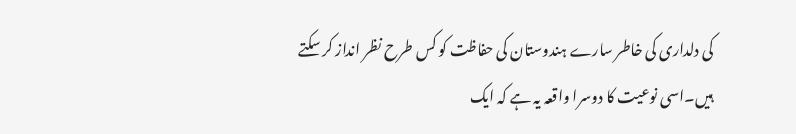کی دلداری کی خاطر سارے ہندوستان کی حفاظت کو کس طرح نظر انداز کر سکتے ہیں۔اسی نوعیت کا دوسرا واقعہ یہ ہے کہ ایک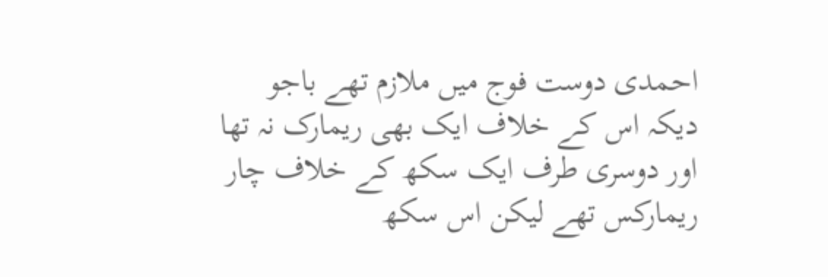احمدی دوست فوج میں ملازم تھے باجو دیکہ اس کے خلاف ایک بھی ریمارک نہ تھا اور دوسری طرف ایک سکھ کے خلاف چار ریمارکس تھے لیکن اس سکھ